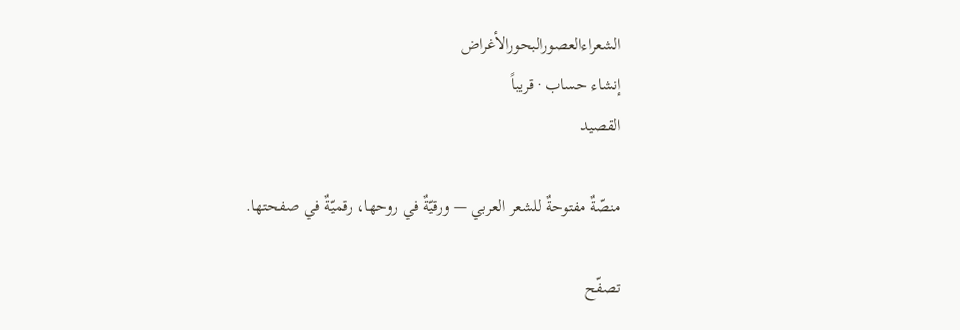الشعراءالعصورالبحورالأغراض
إنشاء حساب · قريباً
القصيد

منصّةٌ مفتوحةٌ للشعر العربي — ورقيّةٌ في روحها، رقميّةٌ في صفحتها.

تصفّح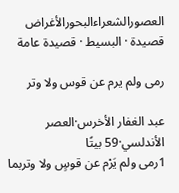العصورالشعراءالبحورالأغراض
قصيدة · البسيط · قصيدة عامة

رمى ولم يرم عن قوس ولا وتر

عبد الغفار الأخرس·العصر الأندلسي·59 بيتًا
1رمى ولم يَرْم عن قوسٍ ولا وتربما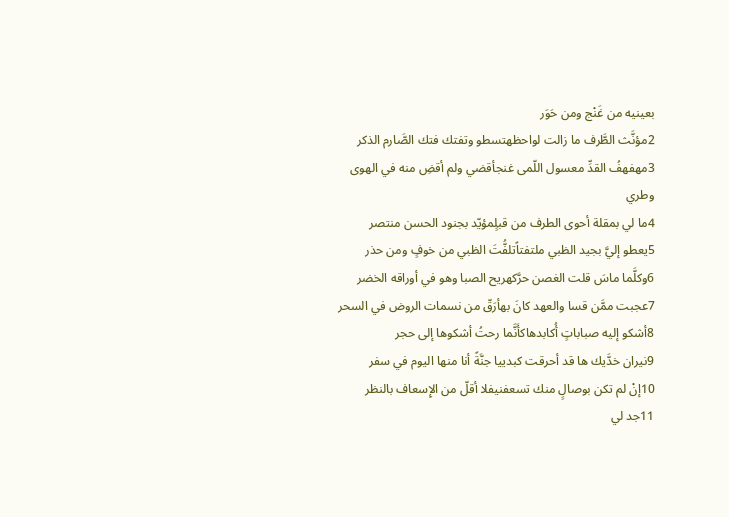بعينيه من غَنْج ومن حَوَر
2مؤنَّث الطَّرف ما زالت لواحظهتسطو وتفتك فتك الصَّارم الذكر
3مهفهفُ القدِّ معسول اللّمى غنجأقضي ولم أقضِ منه في الهوى وطري
4ما لي بمقلة أحوى الطرف من قبلٍمؤيّد بجنود الحسن منتصر
5يعطو إليَّ بجيد الظبي ملتفتاًتلفُّتَ الظبي من خوفٍ ومن حذر
6وكلَّما ماسَ قلت الغصن حرَّكهريح الصبا وهو في أوراقه الخضر
7عجبت ممَّن قسا والعهد كانَ بهأرَقّ من نسمات الروض في السحر
8أشكو إليه صباباتٍ أُكابدهاكأَنَّما رحتُ أشكوها إلى حجر
9نيران خدَّيك ها قد أحرقت كبدييا جنَّةً أنا منها اليوم في سفر
10إنْ لم تكن بوصالٍ منك تسعفنيفلا أقلّ من الإِسعاف بالنظر
11جد لي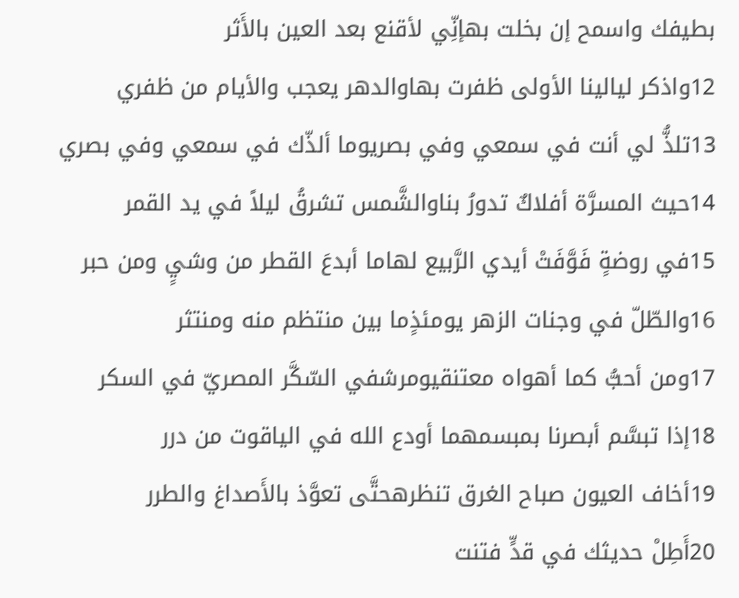بطيفك واسمح إن بخلت بهإنِّي لأقنع بعد العين بالأَثر
12واذكر ليالينا الأولى ظفرت بهاوالدهر يعجب والأيام من ظفري
13تلذُّ لي أنت في سمعي وفي بصريوما ألذّك في سمعي وفي بصري
14حيث المسرَّة أفلاكٌ تدورُ بناوالشَّمس تشرقُ ليلاً في يد القمر
15في روضةٍ فَوَّفَتْ أيدي الرَّبيع لهاما أبدعَ القطر من وشيٍ ومن حبر
16والطّلّ في وجنات الزهر يومئذٍما بين منتظم منه ومنتثر
17ومن أحبُّ كما أهواه معتنقيومرشفي السّكَّر المصريّ في السكر
18إذا تبسَّم أبصرنا بمبسمهما أودع الله في الياقوت من درر
19أخاف العيون صباح الغرق تنظرهحتَّى تعوَّذ بالأَصداغ والطرر
20أَطِلْ حديثك في قدٍّ فتنت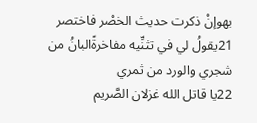بهوإنْ ذكرت حديث الخصْر فاختصر
21يقولُ لي في تثنِّيه مفاخرةًالبانُ من شجري والورد من ثمري
22يا قاتل الله غزلان الصَّريم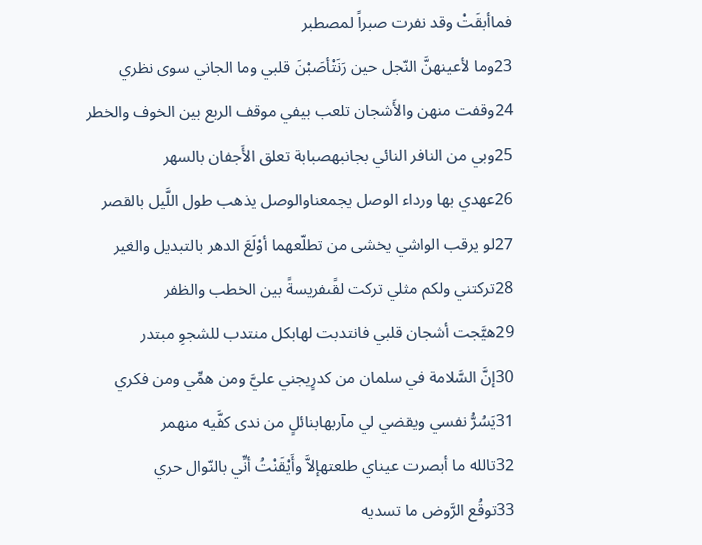فماأبقَتْ وقد نفرت صبراً لمصطبر
23وما لأعينهنَّ النّجل حين رَنَتْأصَبْنَ قلبي وما الجاني سوى نظري
24وقفت منهن والأَشجان تلعب بيفي موقف الربع بين الخوف والخطر
25وبي من النافر النائي بجانبهصبابة تعلق الأَجفان بالسهر
26عهدي بها ورداء الوصل يجمعناوالوصل يذهب طول اللَّيل بالقصر
27لو يرقب الواشي يخشى من تطلّعهما أوْلَعَ الدهر بالتبديل والغير
28تركتني ولكم مثلي تركت لقًىفريسةً بين الخطب والظفر
29هيَّجت أشجان قلبي فانتدبت لهابكل منتدب للشجوِ مبتدر
30إنَّ السَّلامة في سلمان من كدرٍيجني عليَّ ومن همِّي ومن فكري
31يَسُرُّ نفسي ويقضي لي مآربهابنائلٍ من ندى كفَّيه منهمر
32تالله ما أبصرت عيناي طلعتهإلاَّ وأَيْقَنْتُ أنِّي بالنّوال حري
33توقُع الرَّوض ما تسديه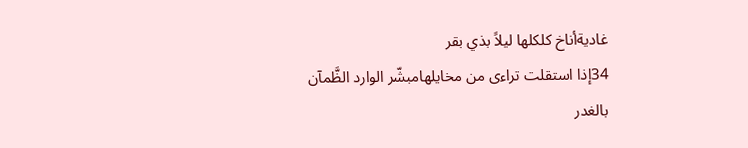غاديةأناخ كلكلها ليلاً بذي بقر
34إذا استقلت تراءى من مخايلهامبشّر الوارد الظَّمآن بالغدر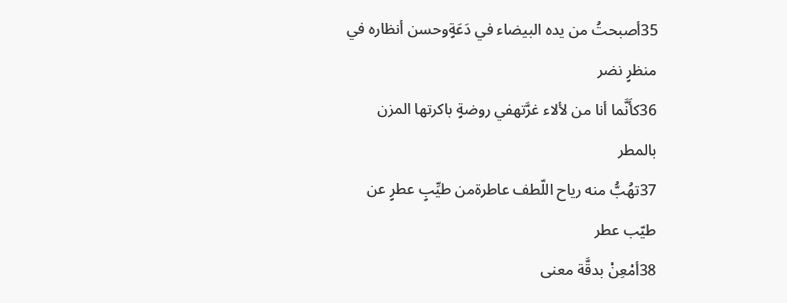35أصبحتُ من يده البيضاء في دَعَةٍوحسن أنظاره في منظرٍ نضر
36كأَنَّما أنا من لألاء غرَّتهفي روضةٍ باكرتها المزن بالمطر
37تهُبُّ منه رياح اللّطف عاطرةمن طيِّبٍ عطرٍ عن طيّب عطر
38أمْعِنْ بدقَّة معنى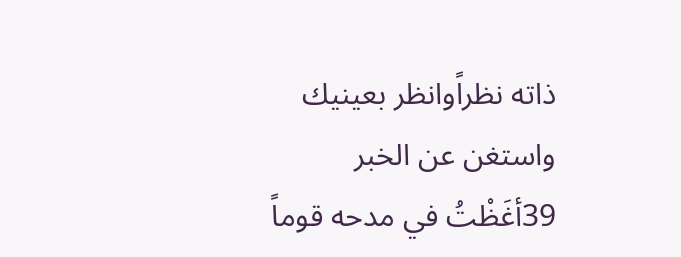ذاته نظراًوانظر بعينيك واستغن عن الخبر
39أغَظْتُ في مدحه قوماً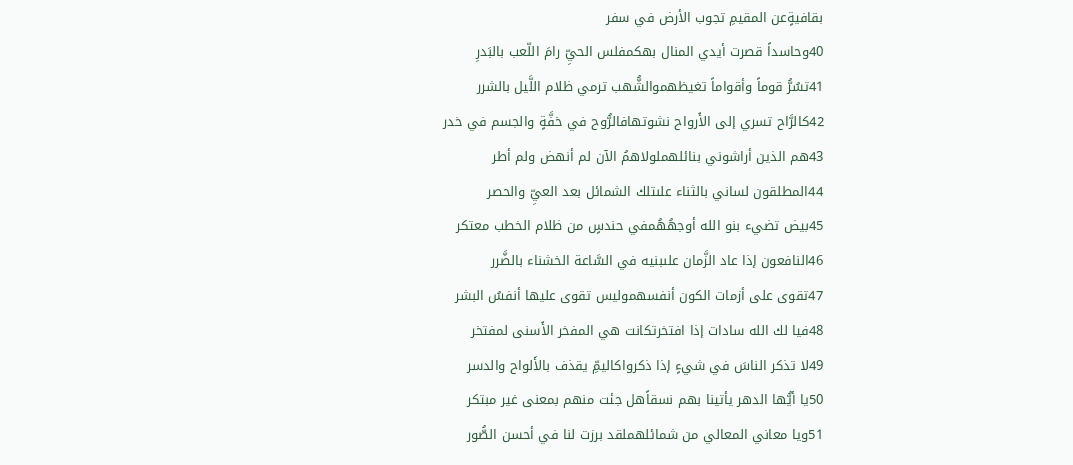بقافيةٍعن المقيمِ تجوب الأرض في سفر
40وحاسداً قصرت أيدي المنال بهكمفلس الحيِّ رامَ اللّعب بالبَدرِ
41تسُرُّ قوماً وأقواماً تغيظهموالشُّهب ترمي ظلام اللَّيل بالشرر
42كالرَّاح تسري إلى الأَرواح نشوتهافالرُّوح في خفَّةٍ والجسم في خدر
43هم الذين أراشوني بنائلهملولاهمُ الآن لم أنهض ولم أطر
44المطلقون لساني بالثناء علىتلك الشمائل بعد العيِّ والحصر
45بيض تضيء بنو الله أوجهُهُمفي حندسٍ من ظلام الخطب معتكر
46النافعون إذا عاد الزَّمان علىبنيه في السَّاعة الخشناء بالضَّرر
47تقوى على أزمات الكون أنفسهموليس تقوى عليها أنفسُ البشر
48فيا لك الله سادات إذا افتخرتكانت هي المفخر الأَسنى لمفتخر
49لا تذكر الناسَ في شيءٍ إذا ذكرواكاليمِّ يقذف بالأَلواح والدسر
50يا أيُّها الدهر يأتينا بهم نسقاًهل جئت منهم بمعنى غير مبتكر
51ويا معاني المعالي من شمائلهملقد برزت لنا في أحسن الصُّور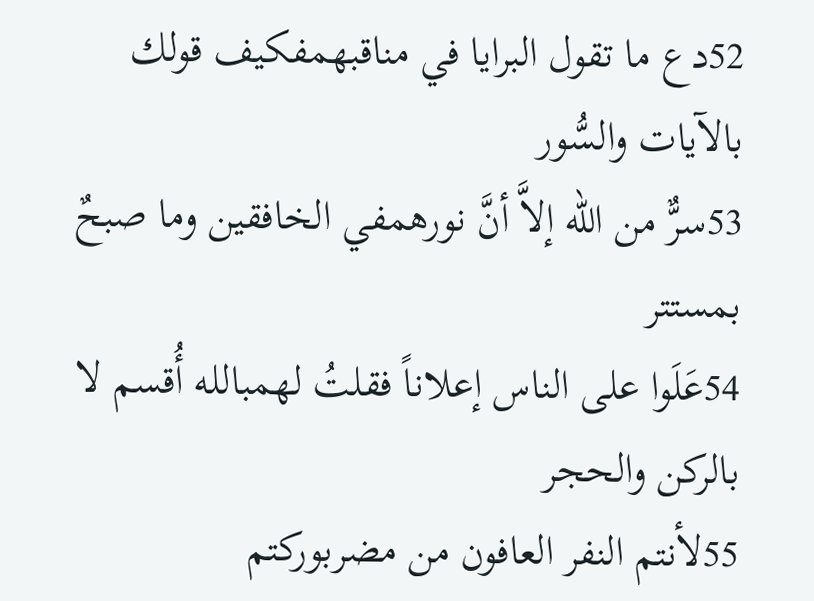52دع ما تقول البرايا في مناقبهمفكيف قولك بالآيات والسُّور
53سرٌّ من الله إلاَّ أنَّ نورهمفي الخافقين وما صبحٌ بمستتر
54عَلَوا على الناس إعلاناً فقلتُ لهمبالله أُقسم لا بالركن والحجر
55لأنتم النفر العافون من مضربوركتم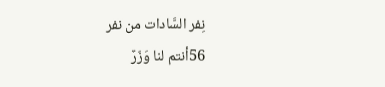نِفر السَّادات من نفر
56أنتم لنا وَزَرٌ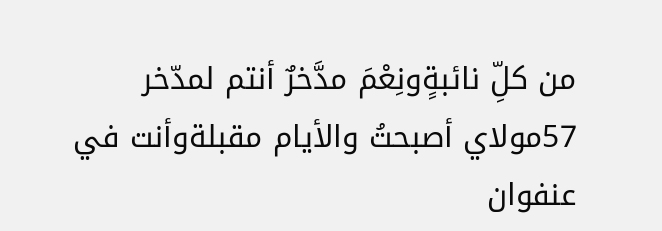من كلِّ نائبةٍونِعْمَ مدَّخرٌ أنتم لمدّخر
57مولاي أصبحتُ والأيام مقبلةوأنت في عنفوان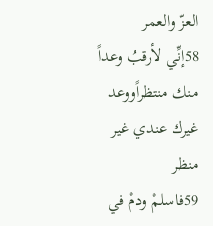العزّ والعمر
58إنِّي لأرقبُ وعداً منك منتظراًووعد غيرك عندي غير منظر
59فاسلمْ ودمْ في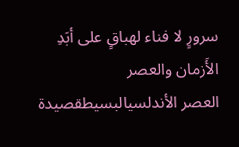سرورٍ لا فناء لهباقٍ على أبَدِ الأَزمان والعصر
العصر الأندلسيالبسيطقصيدة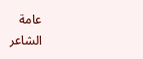عامة
الشاعر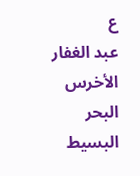ع
عبد الغفار الأخرس
البحر
البسيط